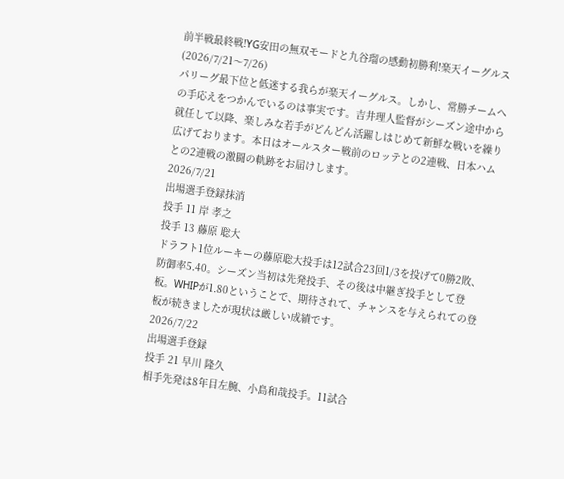前半戦最終戦!YG安田の無双モードと九谷瑠の感動初勝利!楽天イーグルス(2026/7/21〜7/26)
パリーグ最下位と低迷する我らが楽天イーグルス。しかし、常勝チームへの手応えをつかんでいるのは事実です。吉井理人監督がシーズン途中から就任して以降、楽しみな若手がどんどん活躍しはじめて新鮮な戦いを繰り広げております。本日はオールスター戦前のロッテとの2連戦、日本ハムとの2連戦の激闘の軌跡をお届けします。
2026/7/21
出場選手登録抹消
投手 11 岸 孝之
投手 13 藤原 聡大
ドラフト1位ルーキーの藤原聡大投手は12試合23回1/3を投げて0勝2敗、防御率5.40。シーズン当初は先発投手、その後は中継ぎ投手として登板。WHIPが1.80ということで、期待されて、チャンスを与えられての登板が続きましたが現状は厳しい成績です。
2026/7/22
出場選手登録
投手 21 早川 隆久
相手先発は8年目左腕、小島和哉投手。11試合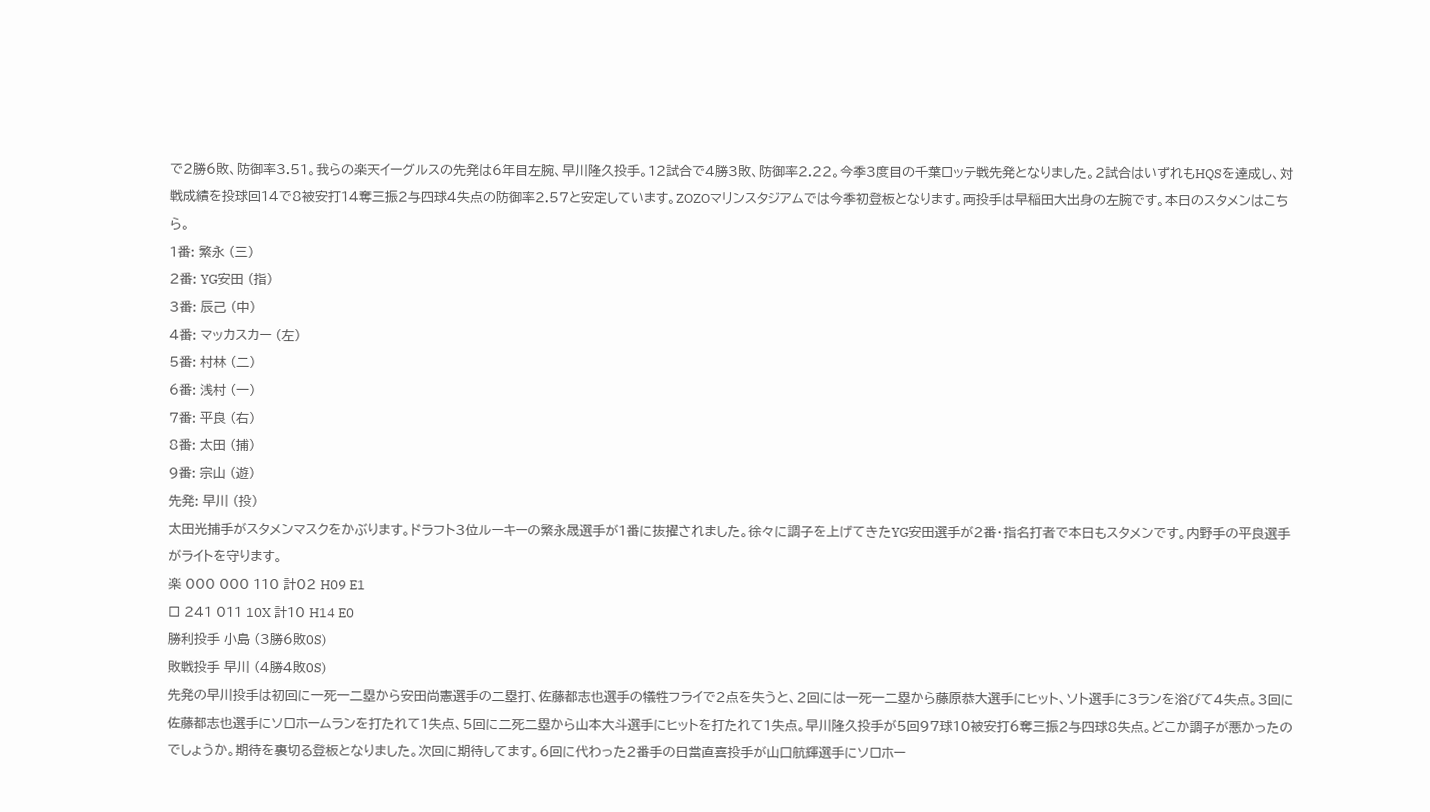で2勝6敗、防御率3.51。我らの楽天イーグルスの先発は6年目左腕、早川隆久投手。12試合で4勝3敗、防御率2.22。今季3度目の千葉ロッテ戦先発となりました。2試合はいずれもHQSを達成し、対戦成績を投球回14で8被安打14奪三振2与四球4失点の防御率2.57と安定しています。ZOZOマリンスタジアムでは今季初登板となります。両投手は早稲田大出身の左腕です。本日のスタメンはこちら。
1番: 繁永 (三)
2番: YG安田 (指)
3番: 辰己 (中)
4番: マッカスカー (左)
5番: 村林 (二)
6番: 浅村 (一)
7番: 平良 (右)
8番: 太田 (捕)
9番: 宗山 (遊)
先発: 早川 (投)
太田光捕手がスタメンマスクをかぶります。ドラフト3位ルーキーの繁永晟選手が1番に抜擢されました。徐々に調子を上げてきたYG安田選手が2番・指名打者で本日もスタメンです。内野手の平良選手がライトを守ります。
楽 000 000 110 計02 H09 E1
ロ 241 011 10X 計10 H14 E0
勝利投手 小島 (3勝6敗0S)
敗戦投手 早川 (4勝4敗0S)
先発の早川投手は初回に一死一二塁から安田尚憲選手の二塁打、佐藤都志也選手の犠牲フライで2点を失うと、2回には一死一二塁から藤原恭大選手にヒット、ソト選手に3ランを浴びて4失点。3回に佐藤都志也選手にソロホームランを打たれて1失点、5回に二死二塁から山本大斗選手にヒットを打たれて1失点。早川隆久投手が5回97球10被安打6奪三振2与四球8失点。どこか調子が悪かったのでしょうか。期待を裏切る登板となりました。次回に期待してます。6回に代わった2番手の日當直喜投手が山口航輝選手にソロホー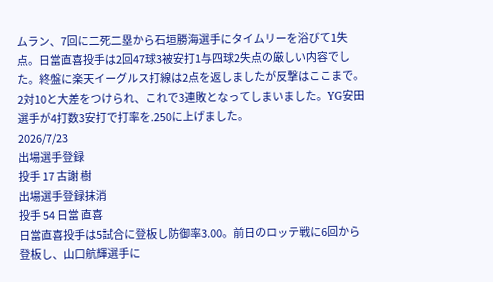ムラン、7回に二死二塁から石垣勝海選手にタイムリーを浴びて1失点。日當直喜投手は2回47球3被安打1与四球2失点の厳しい内容でした。終盤に楽天イーグルス打線は2点を返しましたが反撃はここまで。2対10と大差をつけられ、これで3連敗となってしまいました。YG安田選手が4打数3安打で打率を.250に上げました。
2026/7/23
出場選手登録
投手 17 古謝 樹
出場選手登録抹消
投手 54 日當 直喜
日當直喜投手は5試合に登板し防御率3.00。前日のロッテ戦に6回から登板し、山口航輝選手に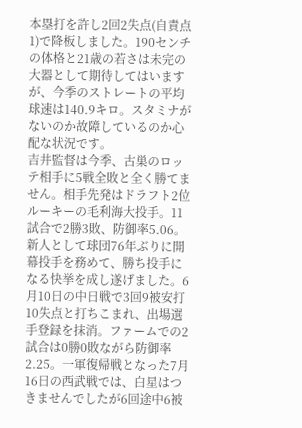本塁打を許し2回2失点(自責点1)で降板しました。190センチの体格と21歳の若さは未完の大器として期待してはいますが、今季のストレートの平均球速は140.9キロ。スタミナがないのか故障しているのか心配な状況です。
吉井監督は今季、古巣のロッテ相手に5戦全敗と全く勝てません。相手先発はドラフト2位ルーキーの毛利海大投手。11試合で2勝3敗、防御率5.06。新人として球団76年ぶりに開幕投手を務めて、勝ち投手になる快挙を成し遂げました。6月10日の中日戦で3回9被安打10失点と打ちこまれ、出場選手登録を抹消。ファームでの2試合は0勝0敗ながら防御率2.25。一軍復帰戦となった7月16日の西武戦では、白星はつきませんでしたが6回途中6被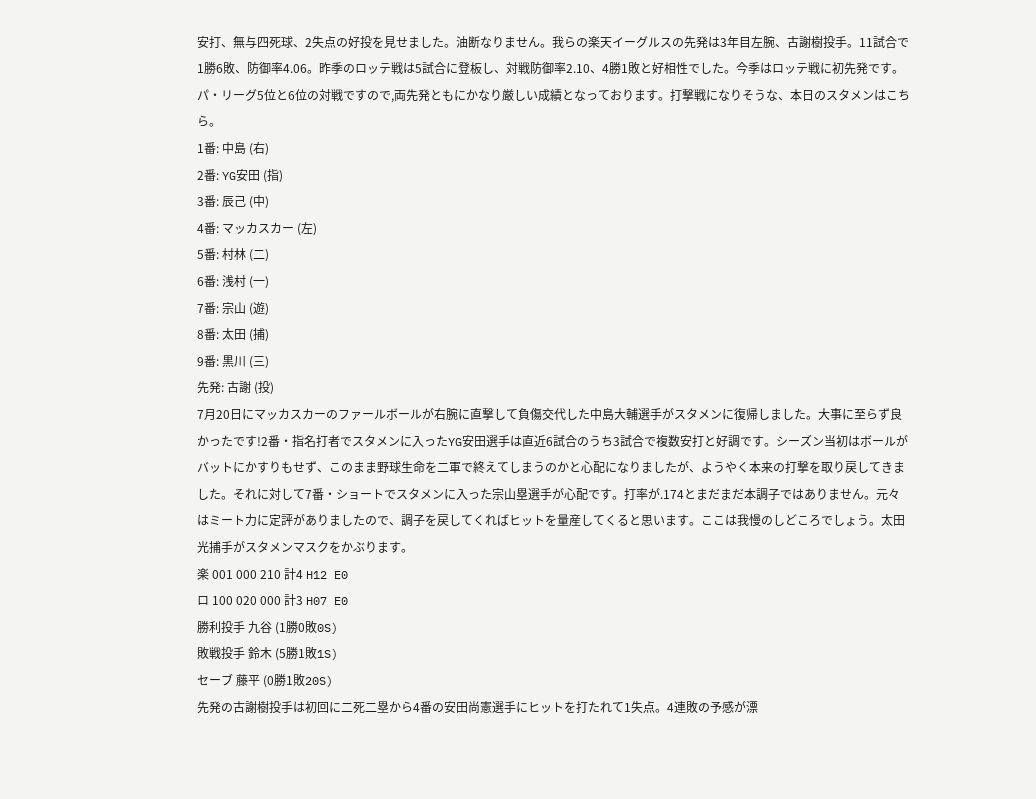安打、無与四死球、2失点の好投を見せました。油断なりません。我らの楽天イーグルスの先発は3年目左腕、古謝樹投手。11試合で1勝6敗、防御率4.06。昨季のロッテ戦は5試合に登板し、対戦防御率2.10、4勝1敗と好相性でした。今季はロッテ戦に初先発です。パ・リーグ5位と6位の対戦ですので,両先発ともにかなり厳しい成績となっております。打撃戦になりそうな、本日のスタメンはこちら。
1番: 中島 (右)
2番: YG安田 (指)
3番: 辰己 (中)
4番: マッカスカー (左)
5番: 村林 (二)
6番: 浅村 (一)
7番: 宗山 (遊)
8番: 太田 (捕)
9番: 黒川 (三)
先発: 古謝 (投)
7月20日にマッカスカーのファールボールが右腕に直撃して負傷交代した中島大輔選手がスタメンに復帰しました。大事に至らず良かったです!2番・指名打者でスタメンに入ったYG安田選手は直近6試合のうち3試合で複数安打と好調です。シーズン当初はボールがバットにかすりもせず、このまま野球生命を二軍で終えてしまうのかと心配になりましたが、ようやく本来の打撃を取り戻してきました。それに対して7番・ショートでスタメンに入った宗山塁選手が心配です。打率が.174とまだまだ本調子ではありません。元々はミート力に定評がありましたので、調子を戻してくればヒットを量産してくると思います。ここは我慢のしどころでしょう。太田光捕手がスタメンマスクをかぶります。
楽 001 000 210 計4 H12 E0
ロ 100 020 000 計3 H07 E0
勝利投手 九谷 (1勝0敗0S)
敗戦投手 鈴木 (5勝1敗1S)
セーブ 藤平 (0勝1敗20S)
先発の古謝樹投手は初回に二死二塁から4番の安田尚憲選手にヒットを打たれて1失点。4連敗の予感が漂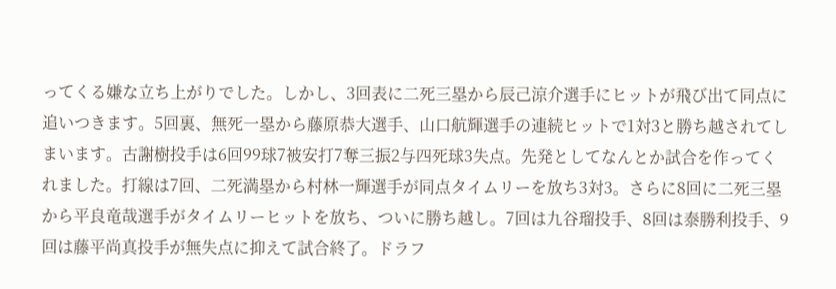ってくる嫌な立ち上がりでした。しかし、3回表に二死三塁から辰己涼介選手にヒットが飛び出て同点に追いつきます。5回裏、無死一塁から藤原恭大選手、山口航輝選手の連続ヒットで1対3と勝ち越されてしまいます。古謝樹投手は6回99球7被安打7奪三振2与四死球3失点。先発としてなんとか試合を作ってくれました。打線は7回、二死満塁から村林一輝選手が同点タイムリーを放ち3対3。さらに8回に二死三塁から平良竜哉選手がタイムリーヒットを放ち、ついに勝ち越し。7回は九谷瑠投手、8回は泰勝利投手、9回は藤平尚真投手が無失点に抑えて試合終了。ドラフ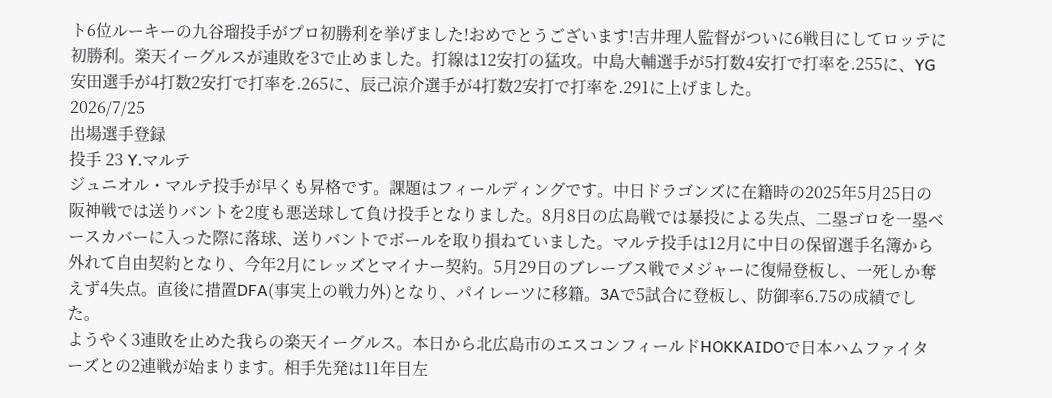ト6位ルーキーの九谷瑠投手がプロ初勝利を挙げました!おめでとうございます!吉井理人監督がついに6戦目にしてロッテに初勝利。楽天イーグルスが連敗を3で止めました。打線は12安打の猛攻。中島大輔選手が5打数4安打で打率を.255に、YG安田選手が4打数2安打で打率を.265に、辰己涼介選手が4打数2安打で打率を.291に上げました。
2026/7/25
出場選手登録
投手 23 Y.マルテ
ジュニオル・マルテ投手が早くも昇格です。課題はフィールディングです。中日ドラゴンズに在籍時の2025年5月25日の阪神戦では送りバントを2度も悪送球して負け投手となりました。8月8日の広島戦では暴投による失点、二塁ゴロを一塁ベースカバーに入った際に落球、送りバントでボールを取り損ねていました。マルテ投手は12月に中日の保留選手名簿から外れて自由契約となり、今年2月にレッズとマイナー契約。5月29日のブレーブス戦でメジャーに復帰登板し、一死しか奪えず4失点。直後に措置DFA(事実上の戦力外)となり、パイレーツに移籍。3Aで5試合に登板し、防御率6.75の成績でした。
ようやく3連敗を止めた我らの楽天イーグルス。本日から北広島市のエスコンフィールドHOKKAIDOで日本ハムファイターズとの2連戦が始まります。相手先発は11年目左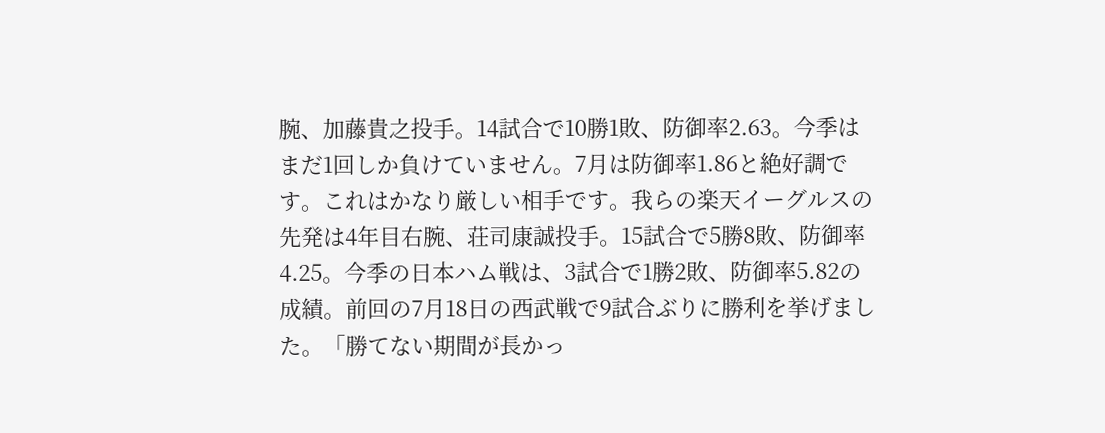腕、加藤貴之投手。14試合で10勝1敗、防御率2.63。今季はまだ1回しか負けていません。7月は防御率1.86と絶好調です。これはかなり厳しい相手です。我らの楽天イーグルスの先発は4年目右腕、荘司康誠投手。15試合で5勝8敗、防御率4.25。今季の日本ハム戦は、3試合で1勝2敗、防御率5.82の成績。前回の7月18日の西武戦で9試合ぶりに勝利を挙げました。「勝てない期間が長かっ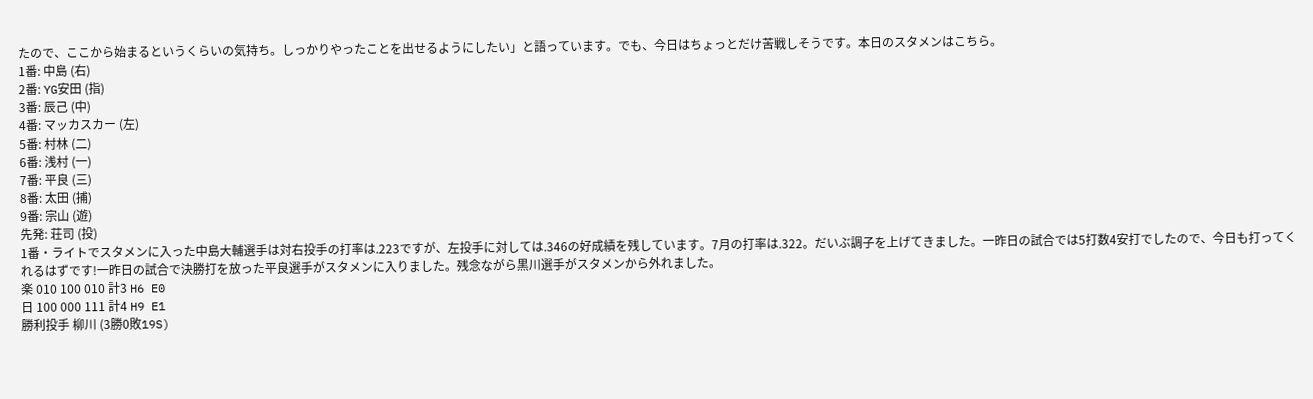たので、ここから始まるというくらいの気持ち。しっかりやったことを出せるようにしたい」と語っています。でも、今日はちょっとだけ苦戦しそうです。本日のスタメンはこちら。
1番: 中島 (右)
2番: YG安田 (指)
3番: 辰己 (中)
4番: マッカスカー (左)
5番: 村林 (二)
6番: 浅村 (一)
7番: 平良 (三)
8番: 太田 (捕)
9番: 宗山 (遊)
先発: 荘司 (投)
1番・ライトでスタメンに入った中島大輔選手は対右投手の打率は.223ですが、左投手に対しては.346の好成績を残しています。7月の打率は.322。だいぶ調子を上げてきました。一昨日の試合では5打数4安打でしたので、今日も打ってくれるはずです!一昨日の試合で決勝打を放った平良選手がスタメンに入りました。残念ながら黒川選手がスタメンから外れました。
楽 010 100 010 計3 H6 E0
日 100 000 111 計4 H9 E1
勝利投手 柳川 (3勝0敗19S)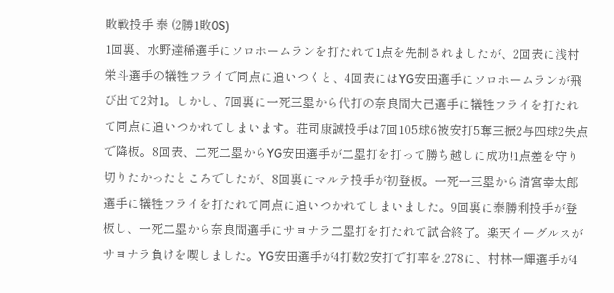敗戦投手 泰 (2勝1敗0S)
1回裏、水野達稀選手にソロホームランを打たれて1点を先制されましたが、2回表に浅村栄斗選手の犠牲フライで同点に追いつくと、4回表にはYG安田選手にソロホームランが飛び出て2対1。しかし、7回裏に一死三塁から代打の奈良間大己選手に犠牲フライを打たれて同点に追いつかれてしまいます。荘司康誠投手は7回105球6被安打5奪三振2与四球2失点で降板。8回表、二死二塁からYG安田選手が二塁打を打って勝ち越しに成功!1点差を守り切りたかったところでしたが、8回裏にマルテ投手が初登板。一死一三塁から清宮幸太郎選手に犠牲フライを打たれて同点に追いつかれてしまいました。9回裏に泰勝利投手が登板し、一死二塁から奈良間選手にサヨナラ二塁打を打たれて試合終了。楽天イーグルスがサヨナラ負けを喫しました。YG安田選手が4打数2安打で打率を.278に、村林一輝選手が4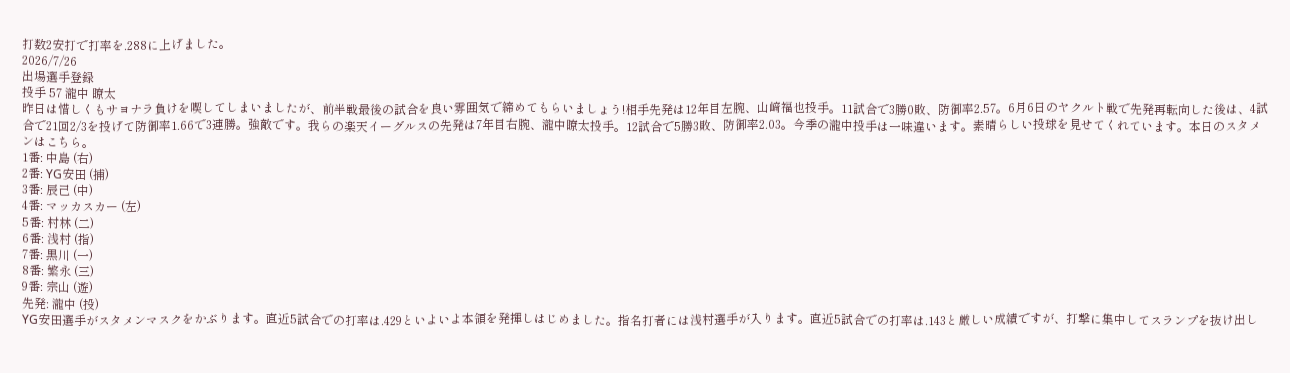打数2安打で打率を.288に上げました。
2026/7/26
出場選手登録
投手 57 瀧中 瞭太
昨日は惜しくもサヨナラ負けを喫してしまいましたが、前半戦最後の試合を良い雰囲気で締めてもらいましょう!相手先発は12年目左腕、山﨑福也投手。11試合で3勝0敗、防御率2.57。6月6日のヤクルト戦で先発再転向した後は、4試合で21回2/3を投げて防御率1.66で3連勝。強敵です。我らの楽天イーグルスの先発は7年目右腕、瀧中瞭太投手。12試合で5勝3敗、防御率2.03。今季の瀧中投手は一味違います。素晴らしい投球を見せてくれています。本日のスタメンはこちら。
1番: 中島 (右)
2番: YG安田 (捕)
3番: 辰己 (中)
4番: マッカスカー (左)
5番: 村林 (二)
6番: 浅村 (指)
7番: 黒川 (一)
8番: 繁永 (三)
9番: 宗山 (遊)
先発: 瀧中 (投)
YG安田選手がスタメンマスクをかぶります。直近5試合での打率は.429といよいよ本領を発揮しはじめました。指名打者には浅村選手が入ります。直近5試合での打率は.143と厳しい成績ですが、打撃に集中してスランプを抜け出し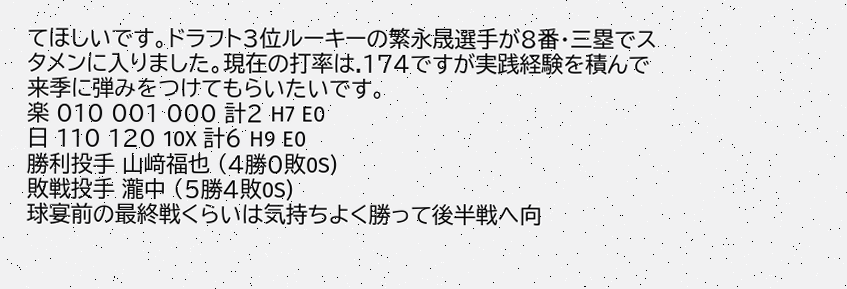てほしいです。ドラフト3位ルーキーの繁永晟選手が8番・三塁でスタメンに入りました。現在の打率は.174ですが実践経験を積んで来季に弾みをつけてもらいたいです。
楽 010 001 000 計2 H7 E0
日 110 120 10X 計6 H9 E0
勝利投手 山﨑福也 (4勝0敗0S)
敗戦投手 瀧中 (5勝4敗0S)
球宴前の最終戦くらいは気持ちよく勝って後半戦へ向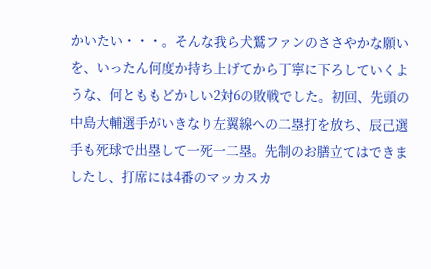かいたい・・・。そんな我ら犬鷲ファンのささやかな願いを、いったん何度か持ち上げてから丁寧に下ろしていくような、何とももどかしい2対6の敗戦でした。初回、先頭の中島大輔選手がいきなり左翼線への二塁打を放ち、辰己選手も死球で出塁して一死一二塁。先制のお膳立てはできましたし、打席には4番のマッカスカ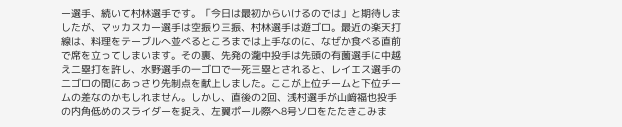ー選手、続いて村林選手です。「今日は最初からいけるのでは」と期待しましたが、マッカスカー選手は空振り三振、村林選手は遊ゴロ。最近の楽天打線は、料理をテーブルへ並べるところまでは上手なのに、なぜか食べる直前で席を立ってしまいます。その裏、先発の瀧中投手は先頭の有薗選手に中越え二塁打を許し、水野選手の一ゴロで一死三塁とされると、レイエス選手の二ゴロの間にあっさり先制点を献上しました。ここが上位チームと下位チームの差なのかもしれません。しかし、直後の2回、浅村選手が山﨑福也投手の内角低めのスライダーを捉え、左翼ポール際へ8号ソロをたたきこみま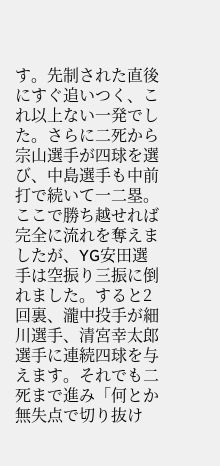す。先制された直後にすぐ追いつく、これ以上ない一発でした。さらに二死から宗山選手が四球を選び、中島選手も中前打で続いて一二塁。ここで勝ち越せれば完全に流れを奪えましたが、YG安田選手は空振り三振に倒れました。すると2回裏、瀧中投手が細川選手、清宮幸太郎選手に連続四球を与えます。それでも二死まで進み「何とか無失点で切り抜け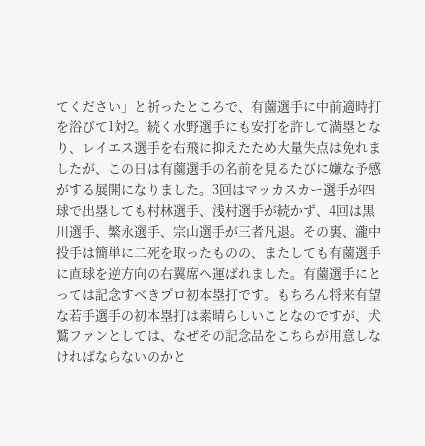てください」と祈ったところで、有薗選手に中前適時打を浴びて1対2。続く水野選手にも安打を許して満塁となり、レイエス選手を右飛に抑えたため大量失点は免れましたが、この日は有薗選手の名前を見るたびに嫌な予感がする展開になりました。3回はマッカスカー選手が四球で出塁しても村林選手、浅村選手が続かず、4回は黒川選手、繁永選手、宗山選手が三者凡退。その裏、瀧中投手は簡単に二死を取ったものの、またしても有薗選手に直球を逆方向の右翼席へ運ばれました。有薗選手にとっては記念すべきプロ初本塁打です。もちろん将来有望な若手選手の初本塁打は素晴らしいことなのですが、犬鷲ファンとしては、なぜその記念品をこちらが用意しなければならないのかと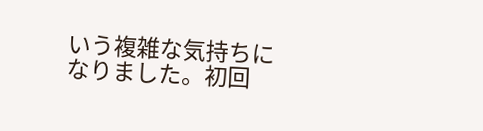いう複雑な気持ちになりました。初回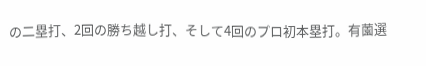の二塁打、2回の勝ち越し打、そして4回のプロ初本塁打。有薗選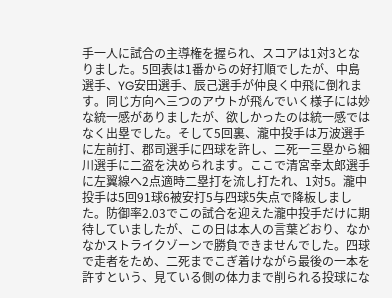手一人に試合の主導権を握られ、スコアは1対3となりました。5回表は1番からの好打順でしたが、中島選手、YG安田選手、辰己選手が仲良く中飛に倒れます。同じ方向へ三つのアウトが飛んでいく様子には妙な統一感がありましたが、欲しかったのは統一感ではなく出塁でした。そして5回裏、瀧中投手は万波選手に左前打、郡司選手に四球を許し、二死一三塁から細川選手に二盗を決められます。ここで清宮幸太郎選手に左翼線へ2点適時二塁打を流し打たれ、1対5。瀧中投手は5回91球6被安打5与四球5失点で降板しました。防御率2.03でこの試合を迎えた瀧中投手だけに期待していましたが、この日は本人の言葉どおり、なかなかストライクゾーンで勝負できませんでした。四球で走者をため、二死までこぎ着けながら最後の一本を許すという、見ている側の体力まで削られる投球にな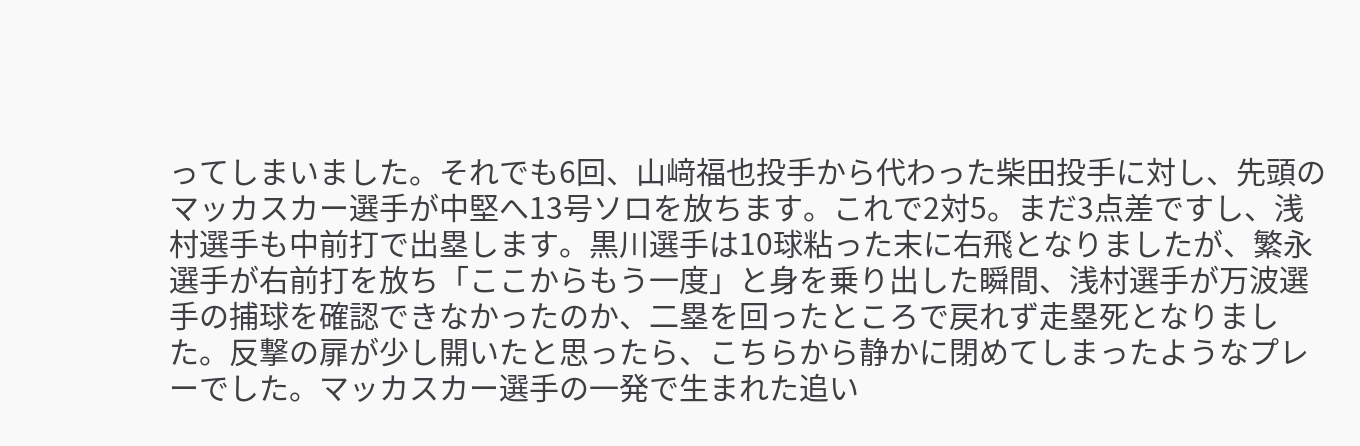ってしまいました。それでも6回、山﨑福也投手から代わった柴田投手に対し、先頭のマッカスカー選手が中堅へ13号ソロを放ちます。これで2対5。まだ3点差ですし、浅村選手も中前打で出塁します。黒川選手は10球粘った末に右飛となりましたが、繁永選手が右前打を放ち「ここからもう一度」と身を乗り出した瞬間、浅村選手が万波選手の捕球を確認できなかったのか、二塁を回ったところで戻れず走塁死となりました。反撃の扉が少し開いたと思ったら、こちらから静かに閉めてしまったようなプレーでした。マッカスカー選手の一発で生まれた追い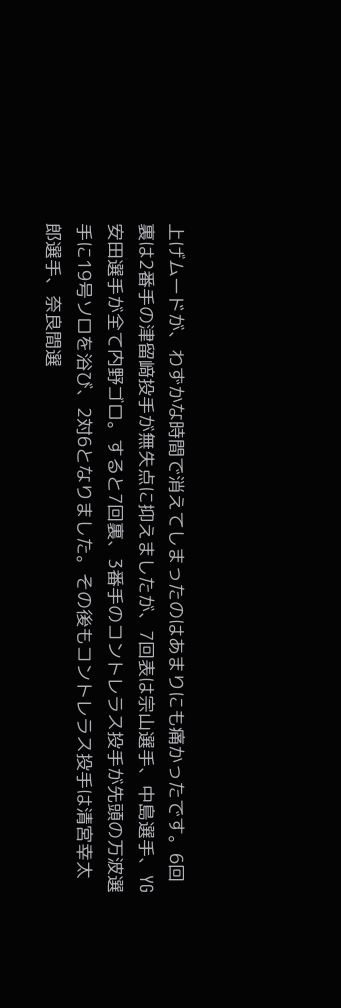上げムードが、わずかな時間で消えてしまったのはあまりにも痛かったです。6回裏は2番手の津留﨑投手が無失点に抑えましたが、7回表は宗山選手、中島選手、YG安田選手が全て内野ゴロ。すると7回裏、3番手のコントレラス投手が先頭の万波選手に19号ソロを浴び、2対6となりました。その後もコントレラス投手は清宮幸太郎選手、奈良間選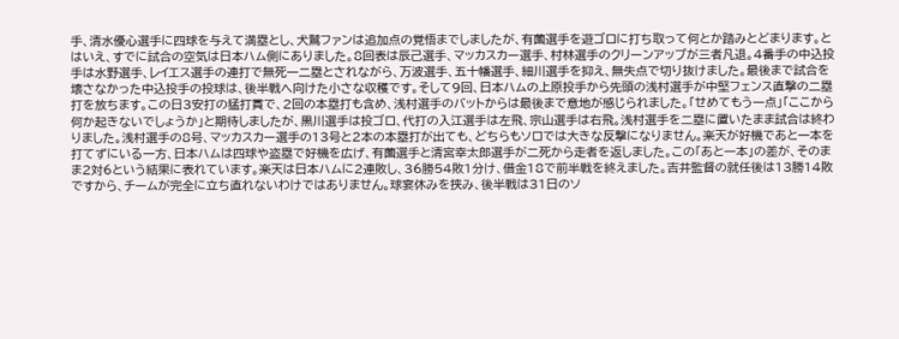手、清水優心選手に四球を与えて満塁とし、犬鷲ファンは追加点の覚悟までしましたが、有薗選手を遊ゴロに打ち取って何とか踏みとどまります。とはいえ、すでに試合の空気は日本ハム側にありました。8回表は辰己選手、マッカスカー選手、村林選手のクリーンアップが三者凡退。4番手の中込投手は水野選手、レイエス選手の連打で無死一二塁とされながら、万波選手、五十幡選手、細川選手を抑え、無失点で切り抜けました。最後まで試合を壊さなかった中込投手の投球は、後半戦へ向けた小さな収穫です。そして9回、日本ハムの上原投手から先頭の浅村選手が中堅フェンス直撃の二塁打を放ちます。この日3安打の猛打賞で、2回の本塁打も含め、浅村選手のバットからは最後まで意地が感じられました。「せめてもう一点」「ここから何か起きないでしょうか」と期待しましたが、黒川選手は投ゴロ、代打の入江選手は左飛、宗山選手は右飛。浅村選手を二塁に置いたまま試合は終わりました。浅村選手の8号、マッカスカー選手の13号と2本の本塁打が出ても、どちらもソロでは大きな反撃になりません。楽天が好機であと一本を打てずにいる一方、日本ハムは四球や盗塁で好機を広げ、有薗選手と清宮幸太郎選手が二死から走者を返しました。この「あと一本」の差が、そのまま2対6という結果に表れています。楽天は日本ハムに2連敗し、36勝54敗1分け、借金18で前半戦を終えました。吉井監督の就任後は13勝14敗ですから、チームが完全に立ち直れないわけではありません。球宴休みを挟み、後半戦は31日のソ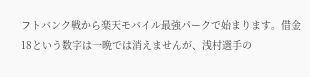フトバンク戦から楽天モバイル最強パークで始まります。借金18という数字は一晩では消えませんが、浅村選手の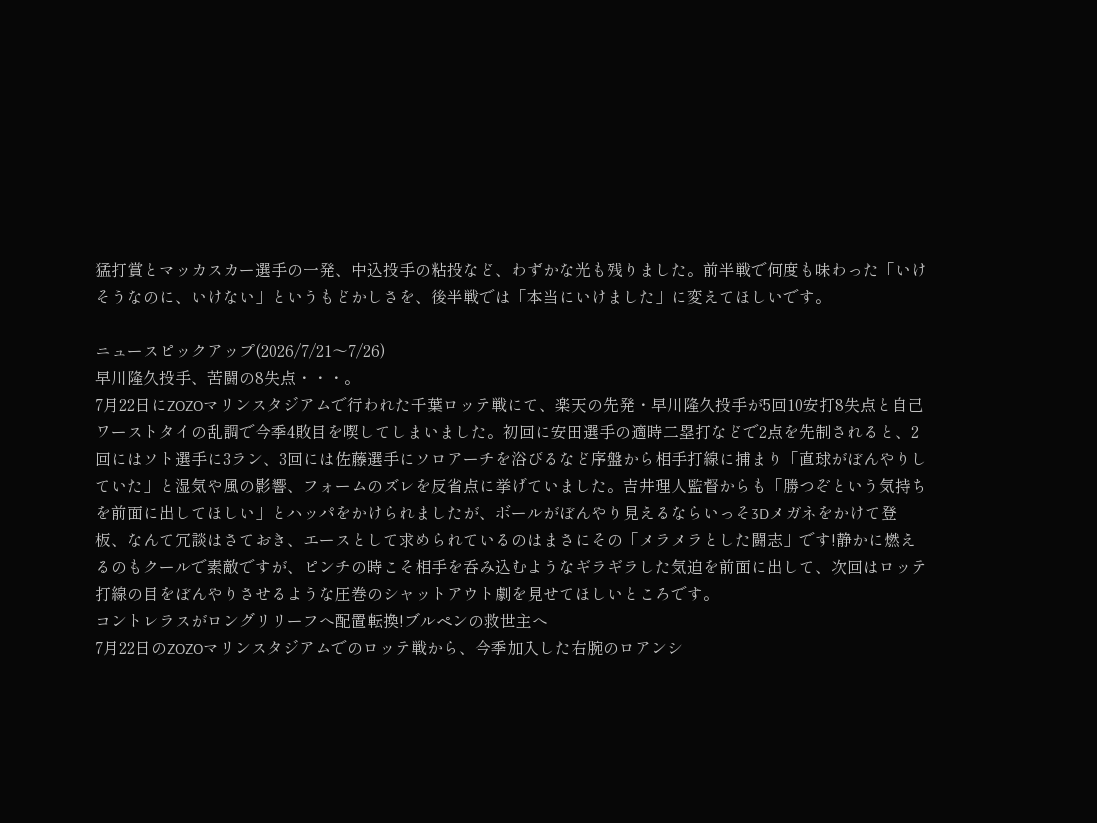猛打賞とマッカスカー選手の一発、中込投手の粘投など、わずかな光も残りました。前半戦で何度も味わった「いけそうなのに、いけない」というもどかしさを、後半戦では「本当にいけました」に変えてほしいです。

ニュースピックアップ(2026/7/21〜7/26)
早川隆久投手、苦闘の8失点・・・。
7月22日にZOZOマリンスタジアムで行われた千葉ロッテ戦にて、楽天の先発・早川隆久投手が5回10安打8失点と自己ワーストタイの乱調で今季4敗目を喫してしまいました。初回に安田選手の適時二塁打などで2点を先制されると、2回にはソト選手に3ラン、3回には佐藤選手にソロアーチを浴びるなど序盤から相手打線に捕まり「直球がぼんやりしていた」と湿気や風の影響、フォームのズレを反省点に挙げていました。吉井理人監督からも「勝つぞという気持ちを前面に出してほしい」とハッパをかけられましたが、ボールがぼんやり見えるならいっそ3Dメガネをかけて登板、なんて冗談はさておき、エースとして求められているのはまさにその「メラメラとした闘志」です!静かに燃えるのもクールで素敵ですが、ピンチの時こそ相手を呑み込むようなギラギラした気迫を前面に出して、次回はロッテ打線の目をぼんやりさせるような圧巻のシャットアウト劇を見せてほしいところです。
コントレラスがロングリリーフへ配置転換!ブルペンの救世主へ
7月22日のZOZOマリンスタジアムでのロッテ戦から、今季加入した右腕のロアンシ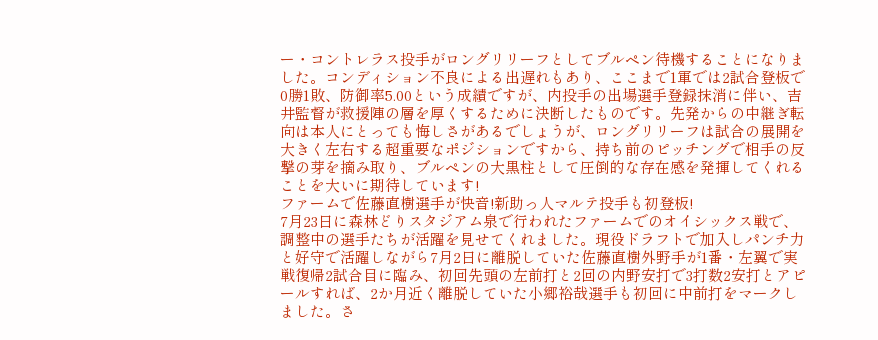ー・コントレラス投手がロングリリーフとしてブルペン待機することになりました。コンディション不良による出遅れもあり、ここまで1軍では2試合登板で0勝1敗、防御率5.00という成績ですが、内投手の出場選手登録抹消に伴い、吉井監督が救援陣の層を厚くするために決断したものです。先発からの中継ぎ転向は本人にとっても悔しさがあるでしょうが、ロングリリーフは試合の展開を大きく左右する超重要なポジションですから、持ち前のピッチングで相手の反撃の芽を摘み取り、ブルペンの大黒柱として圧倒的な存在感を発揮してくれることを大いに期待しています!
ファームで佐藤直樹選手が快音!新助っ人マルテ投手も初登板!
7月23日に森林どりスタジアム泉で行われたファームでのオイシックス戦で、調整中の選手たちが活躍を見せてくれました。現役ドラフトで加入しパンチ力と好守で活躍しながら7月2日に離脱していた佐藤直樹外野手が1番・左翼で実戦復帰2試合目に臨み、初回先頭の左前打と2回の内野安打で3打数2安打とアピールすれば、2か月近く離脱していた小郷裕哉選手も初回に中前打をマークしました。さ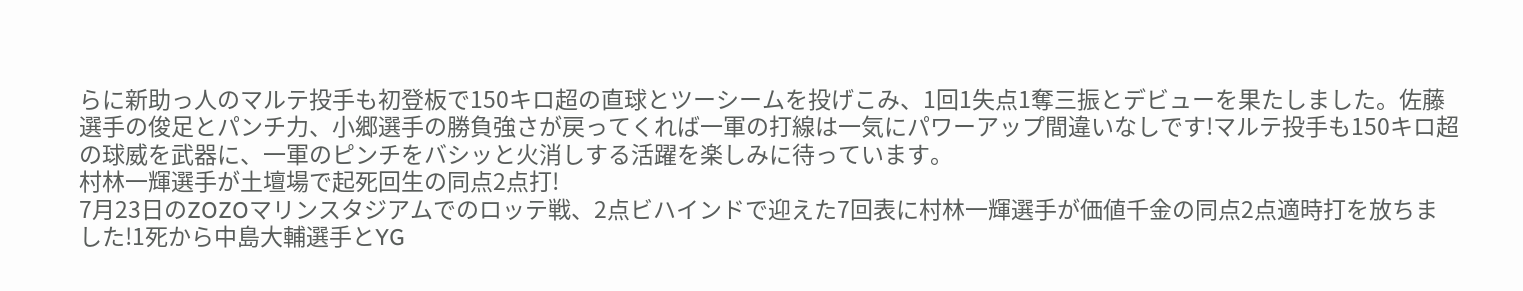らに新助っ人のマルテ投手も初登板で150キロ超の直球とツーシームを投げこみ、1回1失点1奪三振とデビューを果たしました。佐藤選手の俊足とパンチ力、小郷選手の勝負強さが戻ってくれば一軍の打線は一気にパワーアップ間違いなしです!マルテ投手も150キロ超の球威を武器に、一軍のピンチをバシッと火消しする活躍を楽しみに待っています。
村林一輝選手が土壇場で起死回生の同点2点打!
7月23日のZOZOマリンスタジアムでのロッテ戦、2点ビハインドで迎えた7回表に村林一輝選手が価値千金の同点2点適時打を放ちました!1死から中島大輔選手とYG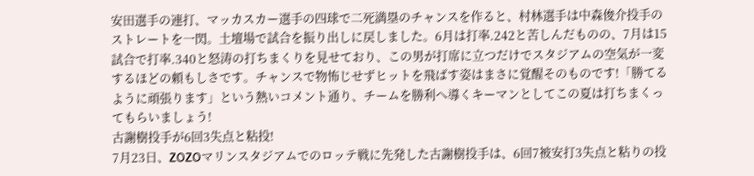安田選手の連打、マッカスカー選手の四球で二死満塁のチャンスを作ると、村林選手は中森俊介投手のストレートを一閃。土壇場で試合を振り出しに戻しました。6月は打率.242と苦しんだものの、7月は15試合で打率.340と怒涛の打ちまくりを見せており、この男が打席に立つだけでスタジアムの空気が一変するほどの頼もしさです。チャンスで物怖じせずヒットを飛ばす姿はまさに覚醒そのものです!「勝てるように頑張ります」という熱いコメント通り、チームを勝利へ導くキーマンとしてこの夏は打ちまくってもらいましょう!
古謝樹投手が6回3失点と粘投!
7月23日、ZOZOマリンスタジアムでのロッテ戦に先発した古謝樹投手は、6回7被安打3失点と粘りの投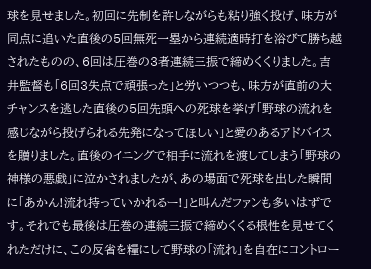球を見せました。初回に先制を許しながらも粘り強く投げ、味方が同点に追いた直後の5回無死一塁から連続適時打を浴びて勝ち越されたものの、6回は圧巻の3者連続三振で締めくくりました。吉井監督も「6回3失点で頑張った」と労いつつも、味方が直前の大チャンスを逃した直後の5回先頭への死球を挙げ「野球の流れを感じながら投げられる先発になってほしい」と愛のあるアドバイスを贈りました。直後のイニングで相手に流れを渡してしまう「野球の神様の悪戯」に泣かされましたが、あの場面で死球を出した瞬間に「あかん!流れ持っていかれるー!」と叫んだファンも多いはずです。それでも最後は圧巻の連続三振で締めくくる根性を見せてくれただけに、この反省を糧にして野球の「流れ」を自在にコントロー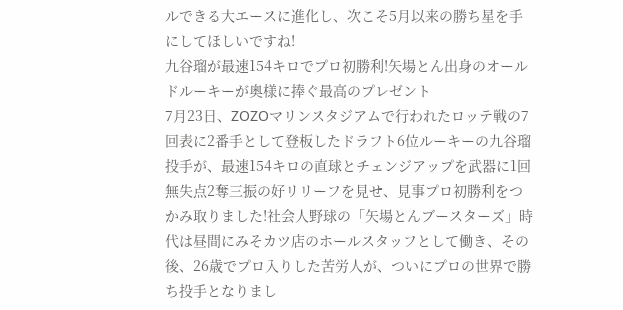ルできる大エースに進化し、次こそ5月以来の勝ち星を手にしてほしいですね!
九谷瑠が最速154キロでプロ初勝利!矢場とん出身のオールドルーキーが奥様に捧ぐ最高のプレゼント
7月23日、ZOZOマリンスタジアムで行われたロッテ戦の7回表に2番手として登板したドラフト6位ルーキーの九谷瑠投手が、最速154キロの直球とチェンジアップを武器に1回無失点2奪三振の好リリーフを見せ、見事プロ初勝利をつかみ取りました!社会人野球の「矢場とんブースターズ」時代は昼間にみそカツ店のホールスタッフとして働き、その後、26歳でプロ入りした苦労人が、ついにプロの世界で勝ち投手となりまし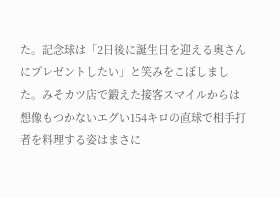た。記念球は「2日後に誕生日を迎える奥さんにプレゼントしたい」と笑みをこぼしました。みそカツ店で鍛えた接客スマイルからは想像もつかないエグい154キロの直球で相手打者を料理する姿はまさに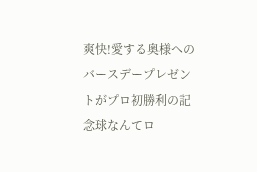爽快!愛する奥様へのバースデープレゼントがプロ初勝利の記念球なんてロ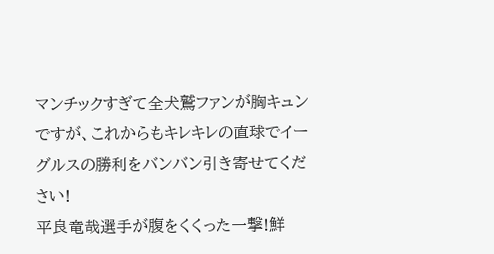マンチックすぎて全犬鷲ファンが胸キュンですが、これからもキレキレの直球でイーグルスの勝利をバンバン引き寄せてください!
平良竜哉選手が腹をくくった一撃!鮮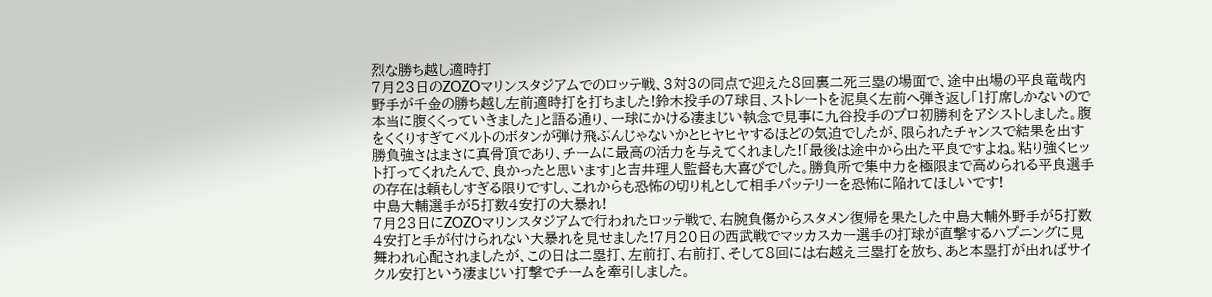烈な勝ち越し適時打
7月23日のZOZOマリンスタジアムでのロッテ戦、3対3の同点で迎えた8回裏二死三塁の場面で、途中出場の平良竜哉内野手が千金の勝ち越し左前適時打を打ちました!鈴木投手の7球目、ストレートを泥臭く左前へ弾き返し「1打席しかないので本当に腹くくっていきました」と語る通り、一球にかける凄まじい執念で見事に九谷投手のプロ初勝利をアシストしました。腹をくくりすぎてベルトのボタンが弾け飛ぶんじゃないかとヒヤヒヤするほどの気迫でしたが、限られたチャンスで結果を出す勝負強さはまさに真骨頂であり、チームに最高の活力を与えてくれました!「最後は途中から出た平良ですよね。粘り強くヒット打ってくれたんで、良かったと思います」と吉井理人監督も大喜びでした。勝負所で集中力を極限まで高められる平良選手の存在は頼もしすぎる限りですし、これからも恐怖の切り札として相手バッテリーを恐怖に陥れてほしいです!
中島大輔選手が5打数4安打の大暴れ!
7月23日にZOZOマリンスタジアムで行われたロッテ戦で、右腕負傷からスタメン復帰を果たした中島大輔外野手が5打数4安打と手が付けられない大暴れを見せました!7月20日の西武戦でマッカスカー選手の打球が直撃するハプニングに見舞われ心配されましたが、この日は二塁打、左前打、右前打、そして8回には右越え三塁打を放ち、あと本塁打が出ればサイクル安打という凄まじい打撃でチームを牽引しました。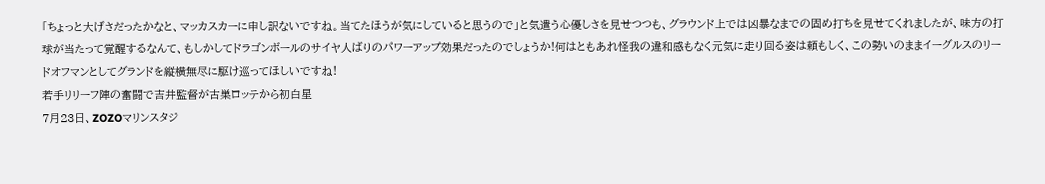「ちょっと大げさだったかなと、マッカスカーに申し訳ないですね。当てたほうが気にしていると思うので」と気遣う心優しさを見せつつも、グラウンド上では凶暴なまでの固め打ちを見せてくれましたが、味方の打球が当たって覚醒するなんて、もしかしてドラゴンボールのサイヤ人ばりのパワーアップ効果だったのでしょうか!何はともあれ怪我の違和感もなく元気に走り回る姿は頼もしく、この勢いのままイーグルスのリードオフマンとしてグランドを縦横無尽に駆け巡ってほしいですね!
若手リリーフ陣の奮闘で吉井監督が古巣ロッテから初白星
7月23日、ZOZOマリンスタジ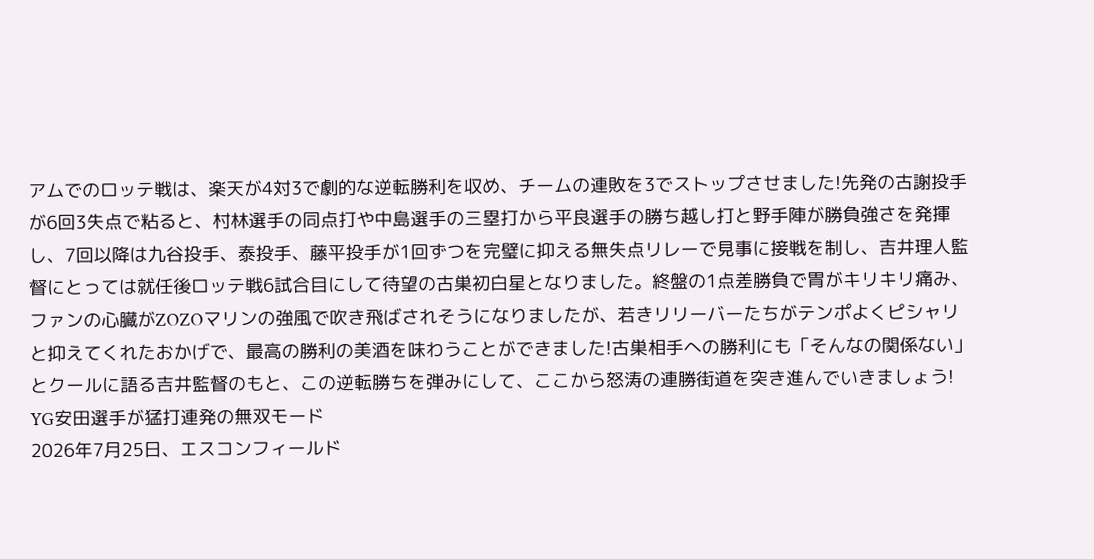アムでのロッテ戦は、楽天が4対3で劇的な逆転勝利を収め、チームの連敗を3でストップさせました!先発の古謝投手が6回3失点で粘ると、村林選手の同点打や中島選手の三塁打から平良選手の勝ち越し打と野手陣が勝負強さを発揮し、7回以降は九谷投手、泰投手、藤平投手が1回ずつを完璧に抑える無失点リレーで見事に接戦を制し、吉井理人監督にとっては就任後ロッテ戦6試合目にして待望の古巣初白星となりました。終盤の1点差勝負で胃がキリキリ痛み、ファンの心臓がZOZOマリンの強風で吹き飛ばされそうになりましたが、若きリリーバーたちがテンポよくピシャリと抑えてくれたおかげで、最高の勝利の美酒を味わうことができました!古巣相手への勝利にも「そんなの関係ない」とクールに語る吉井監督のもと、この逆転勝ちを弾みにして、ここから怒涛の連勝街道を突き進んでいきましょう!
YG安田選手が猛打連発の無双モード
2026年7月25日、エスコンフィールド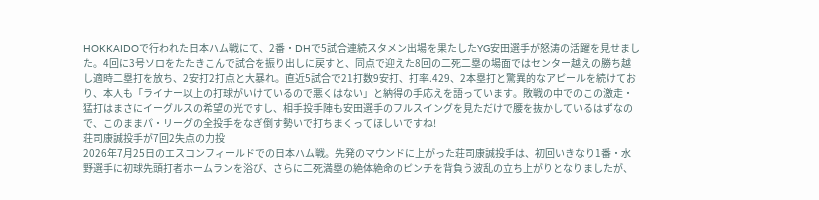HOKKAIDOで行われた日本ハム戦にて、2番・DHで5試合連続スタメン出場を果たしたYG安田選手が怒涛の活躍を見せました。4回に3号ソロをたたきこんで試合を振り出しに戻すと、同点で迎えた8回の二死二塁の場面ではセンター越えの勝ち越し適時二塁打を放ち、2安打2打点と大暴れ。直近5試合で21打数9安打、打率.429、2本塁打と驚異的なアピールを続けており、本人も「ライナー以上の打球がいけているので悪くはない」と納得の手応えを語っています。敗戦の中でのこの激走・猛打はまさにイーグルスの希望の光ですし、相手投手陣も安田選手のフルスイングを見ただけで腰を抜かしているはずなので、このままパ・リーグの全投手をなぎ倒す勢いで打ちまくってほしいですね!
荘司康誠投手が7回2失点の力投
2026年7月25日のエスコンフィールドでの日本ハム戦。先発のマウンドに上がった荘司康誠投手は、初回いきなり1番・水野選手に初球先頭打者ホームランを浴び、さらに二死満塁の絶体絶命のピンチを背負う波乱の立ち上がりとなりましたが、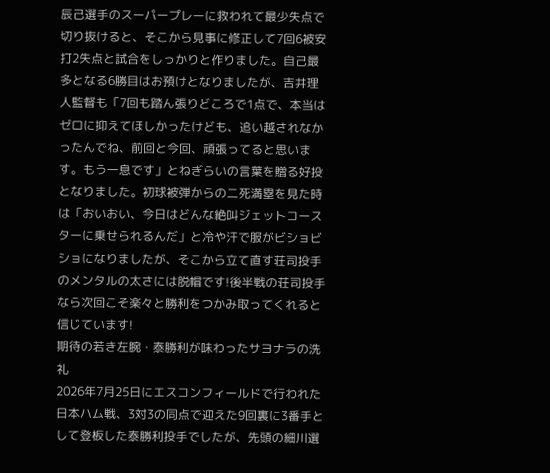辰己選手のスーパープレーに救われて最少失点で切り抜けると、そこから見事に修正して7回6被安打2失点と試合をしっかりと作りました。自己最多となる6勝目はお預けとなりましたが、吉井理人監督も「7回も踏ん張りどころで1点で、本当はゼロに抑えてほしかったけども、追い越されなかったんでね、前回と今回、頑張ってると思います。もう一息です」とねぎらいの言葉を贈る好投となりました。初球被弾からの二死満塁を見た時は「おいおい、今日はどんな絶叫ジェットコースターに乗せられるんだ」と冷や汗で服がビショビショになりましたが、そこから立て直す荘司投手のメンタルの太さには脱帽です!後半戦の荘司投手なら次回こそ楽々と勝利をつかみ取ってくれると信じています!
期待の若き左腕・泰勝利が味わったサヨナラの洗礼
2026年7月25日にエスコンフィールドで行われた日本ハム戦、3対3の同点で迎えた9回裏に3番手として登板した泰勝利投手でしたが、先頭の細川選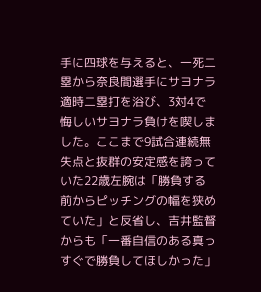手に四球を与えると、一死二塁から奈良間選手にサヨナラ適時二塁打を浴び、3対4で悔しいサヨナラ負けを喫しました。ここまで9試合連続無失点と抜群の安定感を誇っていた22歳左腕は「勝負する前からピッチングの幅を狭めていた」と反省し、吉井監督からも「一番自信のある真っすぐで勝負してほしかった」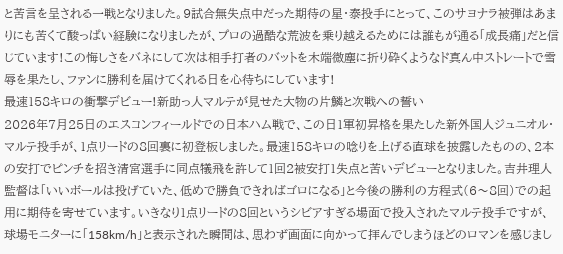と苦言を呈される一戦となりました。9試合無失点中だった期待の星・泰投手にとって、このサヨナラ被弾はあまりにも苦くて酸っぱい経験になりましたが、プロの過酷な荒波を乗り越えるためには誰もが通る「成長痛」だと信じています!この悔しさをバネにして次は相手打者のバットを木端微塵に折り砕くようなド真ん中ストレートで雪辱を果たし、ファンに勝利を届けてくれる日を心待ちにしています!
最速158キロの衝撃デビュー!新助っ人マルテが見せた大物の片鱗と次戦への誓い
2026年7月25日のエスコンフィールドでの日本ハム戦で、この日1軍初昇格を果たした新外国人ジュニオル・マルテ投手が、1点リードの8回裏に初登板しました。最速158キロの唸りを上げる直球を披露したものの、2本の安打でピンチを招き清宮選手に同点犠飛を許して1回2被安打1失点と苦いデビューとなりました。吉井理人監督は「いいボールは投げていた、低めで勝負できればゴロになる」と今後の勝利の方程式(6〜8回)での起用に期待を寄せています。いきなり1点リードの8回というシビアすぎる場面で投入されたマルテ投手ですが、球場モニターに「158km/h」と表示された瞬間は、思わず画面に向かって拝んでしまうほどのロマンを感じまし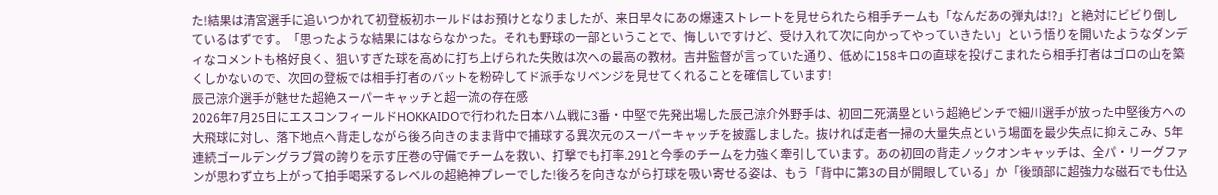た!結果は清宮選手に追いつかれて初登板初ホールドはお預けとなりましたが、来日早々にあの爆速ストレートを見せられたら相手チームも「なんだあの弾丸は!?」と絶対にビビり倒しているはずです。「思ったような結果にはならなかった。それも野球の一部ということで、悔しいですけど、受け入れて次に向かってやっていきたい」という悟りを開いたようなダンディなコメントも格好良く、狙いすぎた球を高めに打ち上げられた失敗は次への最高の教材。吉井監督が言っていた通り、低めに158キロの直球を投げこまれたら相手打者はゴロの山を築くしかないので、次回の登板では相手打者のバットを粉砕してド派手なリベンジを見せてくれることを確信しています!
辰己涼介選手が魅せた超絶スーパーキャッチと超一流の存在感
2026年7月25日にエスコンフィールドHOKKAIDOで行われた日本ハム戦に3番・中堅で先発出場した辰己涼介外野手は、初回二死満塁という超絶ピンチで細川選手が放った中堅後方への大飛球に対し、落下地点へ背走しながら後ろ向きのまま背中で捕球する異次元のスーパーキャッチを披露しました。抜ければ走者一掃の大量失点という場面を最少失点に抑えこみ、5年連続ゴールデングラブ賞の誇りを示す圧巻の守備でチームを救い、打撃でも打率.291と今季のチームを力強く牽引しています。あの初回の背走ノックオンキャッチは、全パ・リーグファンが思わず立ち上がって拍手喝采するレベルの超絶神プレーでした!後ろを向きながら打球を吸い寄せる姿は、もう「背中に第3の目が開眼している」か「後頭部に超強力な磁石でも仕込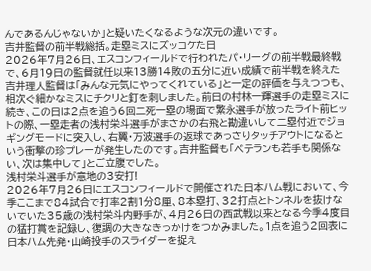んであるんじゃないか」と疑いたくなるような次元の違いです。
吉井監督の前半戦総括。走塁ミスにズッコケた日
2026年7月26日、エスコンフィールドで行われたパ・リーグの前半戦最終戦で、6月19日の監督就任以来13勝14敗の五分に近い成績で前半戦を終えた吉井理人監督は「みんな元気にやってくれている」と一定の評価を与えつつも、相次ぐ細かなミスにチクリと釘を刺しました。前日の村林一輝選手の走塁ミスに続き、この日は2点を追う6回二死一塁の場面で繁永選手が放ったライト前ヒットの際、一塁走者の浅村栄斗選手がまさかの右飛と勘違いして二塁付近でジョギングモードに突入し、右翼・万波選手の返球であっさりタッチアウトになるという衝撃の珍プレーが発生したのです。吉井監督も「ベテランも若手も関係ない、次は集中して」とご立腹でした。
浅村栄斗選手が意地の3安打!
2026年7月26日にエスコンフィールドで開催された日本ハム戦において、今季ここまで84試合で打率2割1分8厘、8本塁打、32打点とトンネルを抜けないでいた35歳の浅村栄斗内野手が、4月26日の西武戦以来となる今季4度目の猛打賞を記録し、復調の大きなきっかけをつかみました。1点を追う2回表に日本ハム先発・山崎投手のスライダーを捉え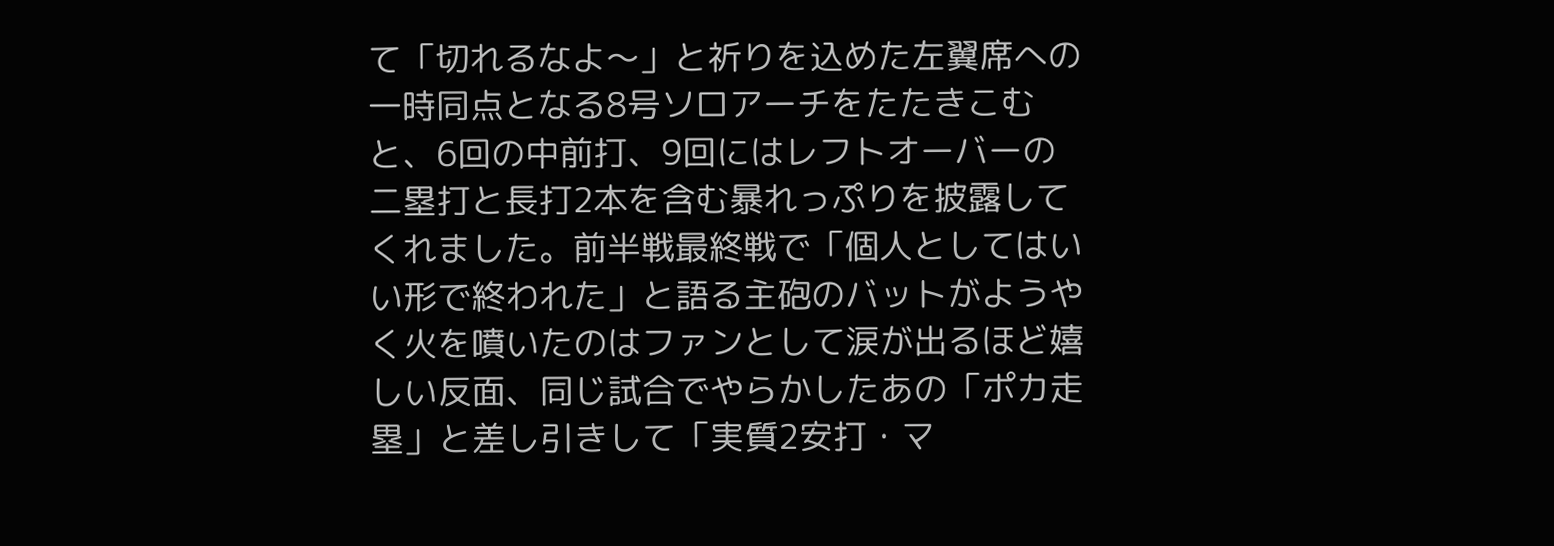て「切れるなよ〜」と祈りを込めた左翼席への一時同点となる8号ソロアーチをたたきこむと、6回の中前打、9回にはレフトオーバーの二塁打と長打2本を含む暴れっぷりを披露してくれました。前半戦最終戦で「個人としてはいい形で終われた」と語る主砲のバットがようやく火を噴いたのはファンとして涙が出るほど嬉しい反面、同じ試合でやらかしたあの「ポカ走塁」と差し引きして「実質2安打・マ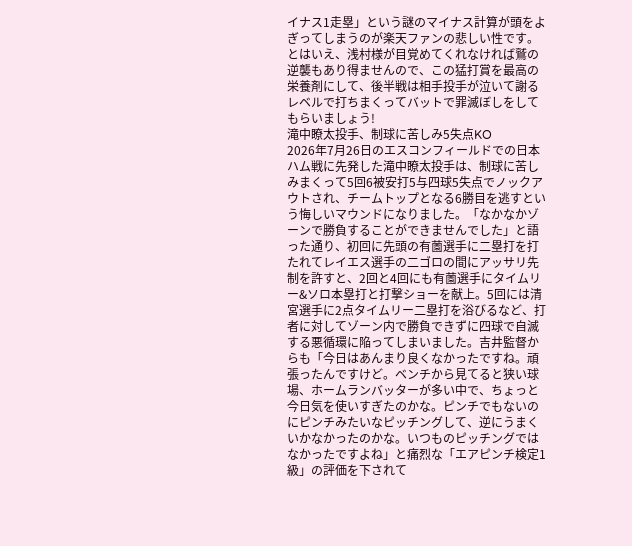イナス1走塁」という謎のマイナス計算が頭をよぎってしまうのが楽天ファンの悲しい性です。とはいえ、浅村様が目覚めてくれなければ鷲の逆襲もあり得ませんので、この猛打賞を最高の栄養剤にして、後半戦は相手投手が泣いて謝るレベルで打ちまくってバットで罪滅ぼしをしてもらいましょう!
滝中瞭太投手、制球に苦しみ5失点KO
2026年7月26日のエスコンフィールドでの日本ハム戦に先発した滝中瞭太投手は、制球に苦しみまくって5回6被安打5与四球5失点でノックアウトされ、チームトップとなる6勝目を逃すという悔しいマウンドになりました。「なかなかゾーンで勝負することができませんでした」と語った通り、初回に先頭の有薗選手に二塁打を打たれてレイエス選手の二ゴロの間にアッサリ先制を許すと、2回と4回にも有薗選手にタイムリー&ソロ本塁打と打撃ショーを献上。5回には清宮選手に2点タイムリー二塁打を浴びるなど、打者に対してゾーン内で勝負できずに四球で自滅する悪循環に陥ってしまいました。吉井監督からも「今日はあんまり良くなかったですね。頑張ったんですけど。ベンチから見てると狭い球場、ホームランバッターが多い中で、ちょっと今日気を使いすぎたのかな。ピンチでもないのにピンチみたいなピッチングして、逆にうまくいかなかったのかな。いつものピッチングではなかったですよね」と痛烈な「エアピンチ検定1級」の評価を下されて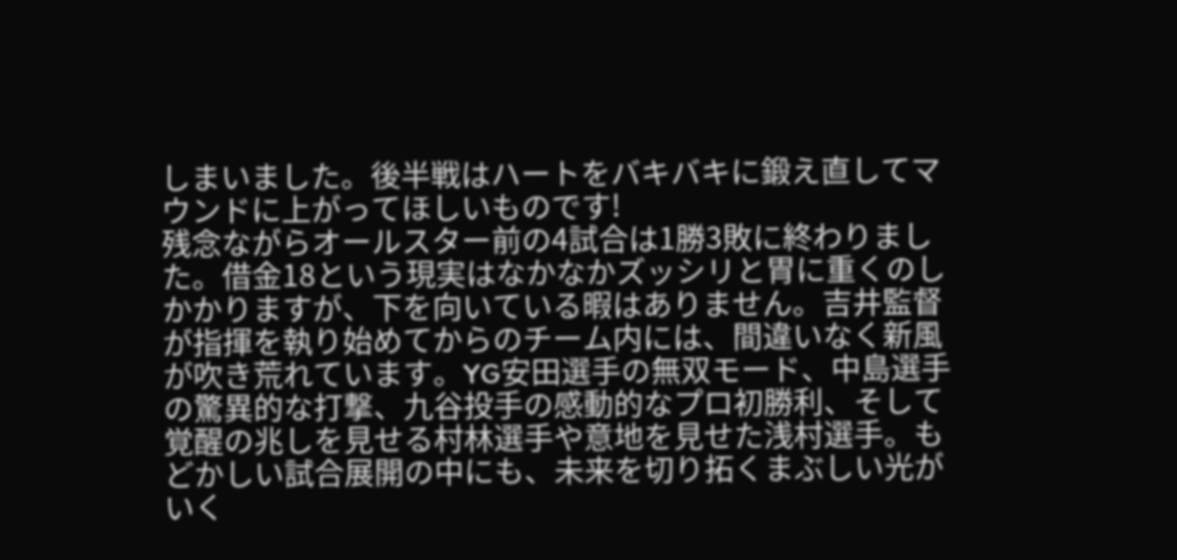しまいました。後半戦はハートをバキバキに鍛え直してマウンドに上がってほしいものです!
残念ながらオールスター前の4試合は1勝3敗に終わりました。借金18という現実はなかなかズッシリと胃に重くのしかかりますが、下を向いている暇はありません。吉井監督が指揮を執り始めてからのチーム内には、間違いなく新風が吹き荒れています。YG安田選手の無双モード、中島選手の驚異的な打撃、九谷投手の感動的なプロ初勝利、そして覚醒の兆しを見せる村林選手や意地を見せた浅村選手。もどかしい試合展開の中にも、未来を切り拓くまぶしい光がいく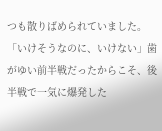つも散りばめられていました。「いけそうなのに、いけない」歯がゆい前半戦だったからこそ、後半戦で一気に爆発した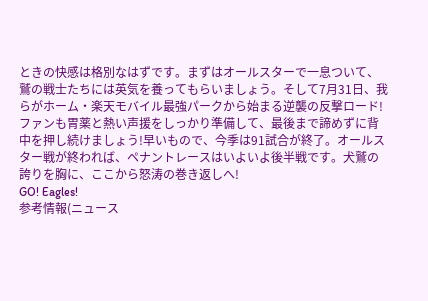ときの快感は格別なはずです。まずはオールスターで一息ついて、鷲の戦士たちには英気を養ってもらいましょう。そして7月31日、我らがホーム・楽天モバイル最強パークから始まる逆襲の反撃ロード!ファンも胃薬と熱い声援をしっかり準備して、最後まで諦めずに背中を押し続けましょう!早いもので、今季は91試合が終了。オールスター戦が終われば、ペナントレースはいよいよ後半戦です。犬鷲の誇りを胸に、ここから怒涛の巻き返しへ!
GO! Eagles!
参考情報(ニュース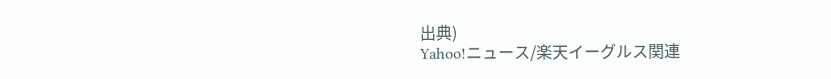出典)
Yahoo!ニュース/楽天イーグルス関連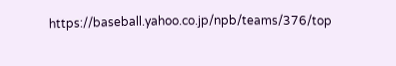https://baseball.yahoo.co.jp/npb/teams/376/top